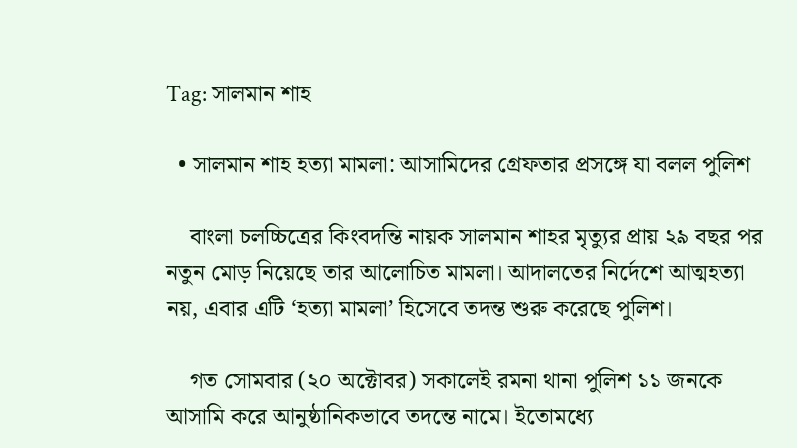Tag: সালমান শাহ

  • সালমান শাহ হত্যা মামলা: আসামিদের গ্রেফতার প্রসঙ্গে যা বলল পুলিশ

    বাংলা চলচ্চিত্রের কিংবদন্তি নায়ক সালমান শাহর মৃত্যুর প্রায় ২৯ বছর পর নতুন মোড় নিয়েছে তার আলোচিত মামলা। আদালতের নির্দেশে আত্মহত্যা নয়, এবার এটি ‘হত্যা মামলা’ হিসেবে তদন্ত শুরু করেছে পুলিশ।

    গত সোমবার (২০ অক্টোবর) সকালেই রমনা থানা পুলিশ ১১ জনকে আসামি করে আনুষ্ঠানিকভাবে তদন্তে নামে। ইতোমধ্যে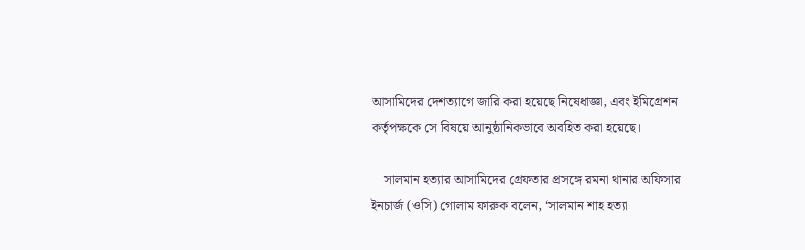আসামিদের দেশত্যাগে জারি করা হয়েছে নিষেধাজ্ঞা, এবং ইমিগ্রেশন কর্তৃপক্ষকে সে বিষয়ে আনুষ্ঠানিকভাবে অবহিত করা হয়েছে।

    সালমান হত্যার আসামিদের গ্রেফতার প্রসঙ্গে রমনা থানার অফিসার ইনচার্জ (ওসি) গোলাম ফারুক বলেন, ‘সালমান শাহ হত্যা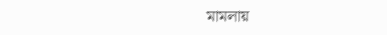মামলায়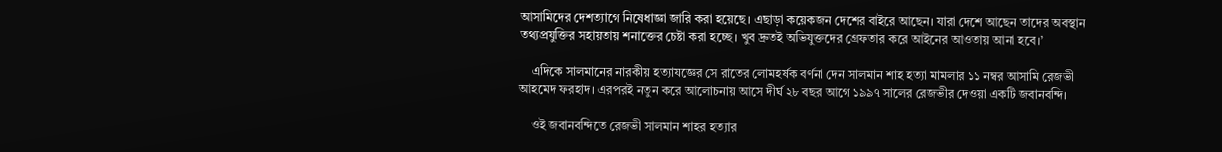আসামিদের দেশত্যাগে নিষেধাজ্ঞা জারি করা হয়েছে। এছাড়া কয়েকজন দেশের বাইরে আছেন। যারা দেশে আছেন তাদের অবস্থান তথ্যপ্রযুক্তির সহায়তায় শনাক্তের চেষ্টা করা হচ্ছে। খুব দ্রুতই অভিযুক্তদের গ্রেফতার করে আইনের আওতায় আনা হবে।’

    এদিকে সালমানের নারকীয় হত্যাযজ্ঞের সে রাতের লোমহর্ষক বর্ণনা দেন সালমান শাহ হত্যা মামলার ১১ নম্বর আসামি রেজভী আহমেদ ফরহাদ। এরপরই নতুন করে আলোচনায় আসে দীর্ঘ ২৮ বছর আগে ১৯৯৭ সালের রেজভীর দেওয়া একটি জবানবন্দি।

    ওই জবানবন্দিতে রেজভী সালমান শাহর হত্যার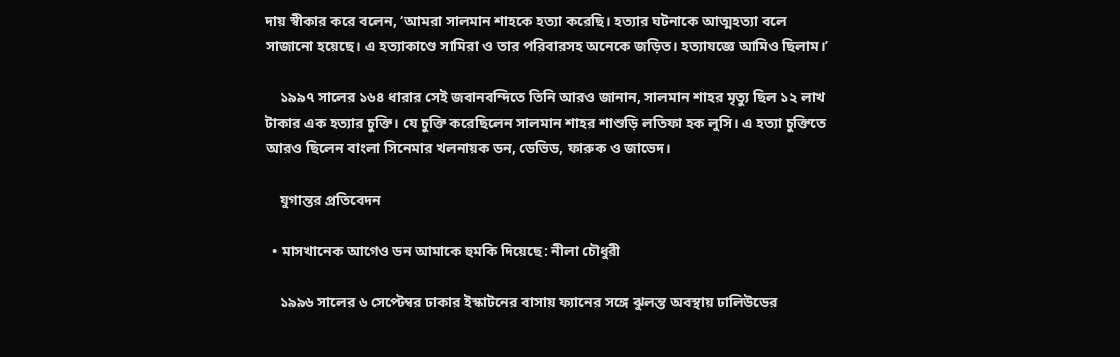দায় স্বীকার করে বলেন, ‘আমরা সালমান শাহকে হত্যা করেছি। হত্যার ঘটনাকে আত্মহত্যা বলে সাজানো হয়েছে। এ হত্যাকাণ্ডে সামিরা ও তার পরিবারসহ অনেকে জড়িত। হত্যাযজ্ঞে আমিও ছিলাম।’

    ১৯৯৭ সালের ১৬৪ ধারার সেই জবানবন্দিতে তিনি আরও জানান, সালমান শাহর মৃত্যু ছিল ১২ লাখ টাকার এক হত্যার চুক্তি। যে চুক্তি করেছিলেন সালমান শাহর শাশুড়ি লতিফা হক লুসি। এ হত্যা চুক্তিতে আরও ছিলেন বাংলা সিনেমার খলনায়ক ডন, ডেভিড, ফারুক ও জাভেদ।

    যুগান্তর প্রতিবেদন

  • মাসখানেক আগেও ডন আমাকে হুমকি দিয়েছে: নীলা চৌধুরী

    ১৯৯৬ সালের ৬ সেপ্টেম্বর ঢাকার ইস্কাটনের বাসায় ফ্যানের সঙ্গে ঝুলন্ত অবস্থায় ঢালিউডের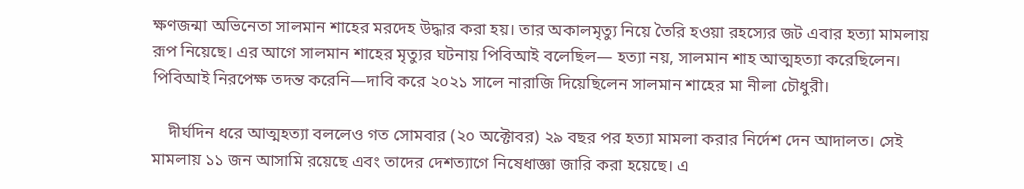ক্ষণজন্মা অভিনেতা সালমান শাহের মরদেহ উদ্ধার করা হয়। তার অকালমৃত্যু নিয়ে তৈরি হওয়া রহস্যের জট এবার হত্যা মামলায় রূপ নিয়েছে। এর আগে সালমান শাহের মৃত্যুর ঘটনায় পিবিআই বলেছিল— হত্যা নয়, সালমান শাহ আত্মহত্যা করেছিলেন। পিবিআই নিরপেক্ষ তদন্ত করেনি—দাবি করে ২০২১ সালে নারাজি দিয়েছিলেন সালমান শাহের মা নীলা চৌধুরী।

    দীর্ঘদিন ধরে আত্মহত্যা বললেও গত সোমবার (২০ অক্টোবর) ২৯ বছর পর হত্যা মামলা করার নির্দেশ দেন আদালত। সেই মামলায় ১১ জন আসামি রয়েছে এবং তাদের দেশত্যাগে নিষেধাজ্ঞা জারি করা হয়েছে। এ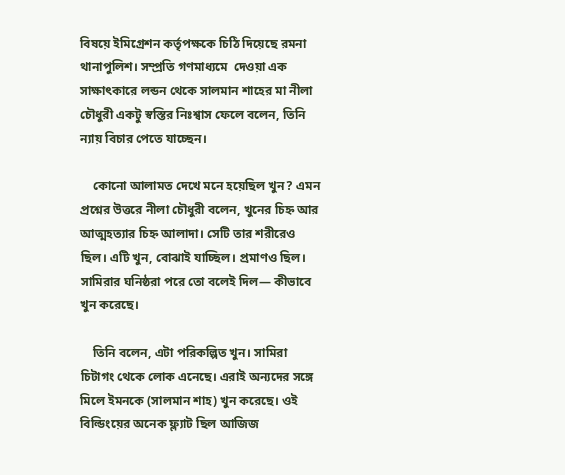বিষয়ে ইমিগ্রেশন কর্তৃপক্ষকে চিঠি দিয়েছে রমনা থানাপুলিশ। সম্প্রতি গণমাধ্যমে  দেওয়া এক সাক্ষাৎকারে লন্ডন থেকে সালমান শাহের মা নীলা চৌধুরী একটু স্বস্তির নিঃশ্বাস ফেলে বলেন, তিনি ন্যায় বিচার পেতে যাচ্ছেন।

    কোনো আলামত দেখে মনে হয়েছিল খুন? এমন প্রশ্নের উত্তরে নীলা চৌধুরী বলেন, খুনের চিহ্ন আর আত্মহত্যার চিহ্ন আলাদা। সেটি তার শরীরেও ছিল। এটি খুন, বোঝাই যাচ্ছিল। প্রমাণও ছিল। সামিরার ঘনিষ্ঠরা পরে তো বলেই দিল— কীভাবে খুন করেছে।

    তিনি বলেন, এটা পরিকল্পিত খুন। সামিরা চিটাগং থেকে লোক এনেছে। এরাই অন্যদের সঙ্গে মিলে ইমনকে (সালমান শাহ) খুন করেছে। ওই বিল্ডিংয়ের অনেক ফ্ল্যাট ছিল আজিজ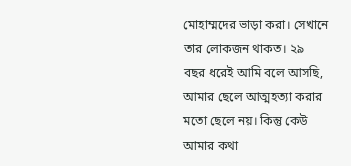মোহাম্মদের ভাড়া করা। সেখানে তার লোকজন থাকত। ২৯ বছর ধরেই আমি বলে আসছি, আমার ছেলে আত্মহত্যা করার মতো ছেলে নয়। কিন্তু কেউ আমার কথা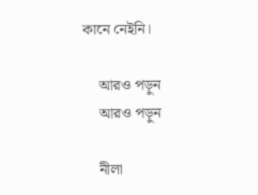কানে নেইনি।

    আরও পড়ুন
    আরও পড়ুন

    নীলা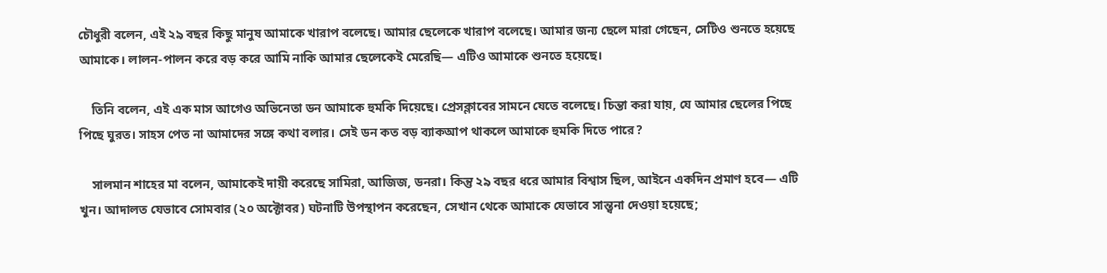চৌধুরী বলেন, এই ২৯ বছর কিছু মানুষ আমাকে খারাপ বলেছে। আমার ছেলেকে খারাপ বলেছে। আমার জন্য ছেলে মারা গেছেন, সেটিও শুনতে হয়েছে আমাকে। লালন-পালন করে বড় করে আমি নাকি আমার ছেলেকেই মেরেছি— এটিও আমাকে শুনতে হয়েছে।

    তিনি বলেন, এই এক মাস আগেও অভিনেতা ডন আমাকে হুমকি দিয়েছে। প্রেসক্লাবের সামনে যেতে বলেছে। চিন্তা করা যায়, যে আমার ছেলের পিছে পিছে ঘুরত। সাহস পেত না আমাদের সঙ্গে কথা বলার। সেই ডন কত বড় ব্যাকআপ থাকলে আমাকে হুমকি দিতে পারে?

    সালমান শাহের মা বলেন, আমাকেই দায়ী করেছে সামিরা, আজিজ, ডনরা। কিন্তু ২৯ বছর ধরে আমার বিশ্বাস ছিল, আইনে একদিন প্রমাণ হবে— এটি খুন। আদালত যেভাবে সোমবার (২০ অক্টোবর) ঘটনাটি উপস্থাপন করেছেন, সেখান থেকে আমাকে যেভাবে সান্ত্বনা দেওয়া হয়েছে;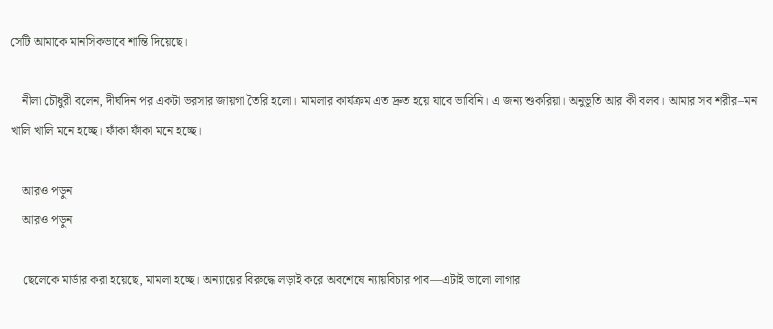সেটি আমাকে মানসিকভাবে শান্তি দিয়েছে।

    নীলা চৌধুরী বলেন, দীর্ঘদিন পর একটা ভরসার জায়গা তৈরি হলো। মামলার কার্যক্রম এত দ্রুত হয়ে যাবে ভাবিনি। এ জন্য শুকরিয়া। অনুভূতি আর কী বলব। আমার সব শরীর–মন খালি খালি মনে হচ্ছে। ফাঁকা ফাঁকা মনে হচ্ছে।

    আরও পড়ুন
    আরও পড়ুন

    ছেলেকে মার্ডার করা হয়েছে, মামলা হচ্ছে। অন্যায়ের বিরুদ্ধে লড়াই করে অবশেষে ন্যায়বিচার পাব—এটাই ভালো লাগার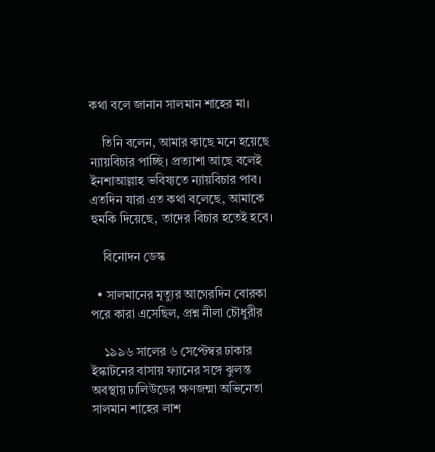কথা বলে জানান সালমান শাহের মা।

    তিনি বলেন, আমার কাছে মনে হয়েছে ন্যায়বিচার পাচ্ছি। প্রত্যাশা আছে বলেই ইনশাআল্লাহ ভবিষ্যতে ন্যায়বিচার পাব। এতদিন যারা এত কথা বলেছে, আমাকে হুমকি দিয়েছে, তাদের বিচার হতেই হবে।

    বিনোদন ডেস্ক

  • সালমানের মৃত্যুর আগেরদিন বোরকা পরে কারা এসেছিল, প্রশ্ন নীলা চৌধুরীর

    ১৯৯৬ সালের ৬ সেপ্টেম্বর ঢাকার ইস্কাটনের বাসায় ফ্যানের সঙ্গে ঝুলন্ত অবস্থায় ঢালিউডের ক্ষণজন্মা অভিনেতা সালমান শাহের লাশ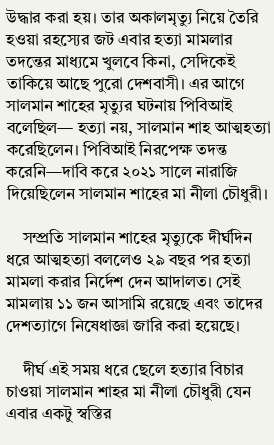উদ্ধার করা হয়। তার অকালমৃত্যু নিয়ে তৈরি হওয়া রহস্যের জট এবার হত্যা মামলার তদন্তের মাধ্যমে খুলবে কিনা, সেদিকেই তাকিয়ে আছে পুরো দেশবাসী। এর আগে সালমান শাহের মৃত্যুর ঘটনায় পিবিআই বলেছিল— হত্যা নয়, সালমান শাহ আত্মহত্যা করেছিলেন। পিবিআই নিরপেক্ষ তদন্ত করেনি—দাবি করে ২০২১ সালে নারাজি দিয়েছিলেন সালমান শাহের মা নীলা চৌধুরী।

    সম্প্রতি সালমান শাহের মৃত্যুকে দীর্ঘদিন ধরে আত্মহত্যা বললেও ২৯ বছর পর হত্যা মামলা করার নির্দেশ দেন আদালত। সেই মামলায় ১১ জন আসামি রয়েছে এবং তাদের দেশত্যাগে নিষেধাজ্ঞা জারি করা হয়েছে।

    দীর্ঘ এই সময় ধরে ছেলে হত্যার বিচার চাওয়া সালমান শাহর মা নীলা চৌধুরী যেন এবার একটু স্বস্তির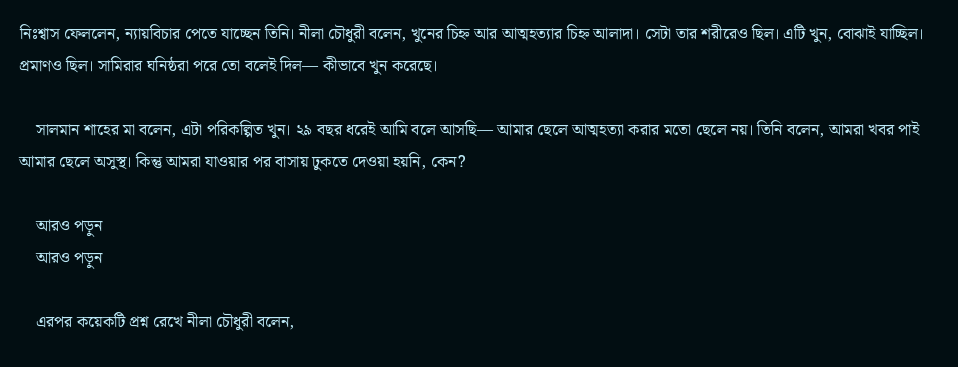নিঃশ্বাস ফেললেন, ন্যায়বিচার পেতে যাচ্ছেন তিনি। নীলা চৌধুরী বলেন, খুনের চিহ্ন আর আত্মহত্যার চিহ্ন আলাদা। সেটা তার শরীরেও ছিল। এটি খুন, বোঝাই যাচ্ছিল। প্রমাণও ছিল। সামিরার ঘনিষ্ঠরা পরে তো বলেই দিল— কীভাবে খুন করেছে।

    সালমান শাহের মা বলেন, এটা পরিকল্পিত খুন। ২৯ বছর ধরেই আমি বলে আসছি— আমার ছেলে আত্মহত্যা করার মতো ছেলে নয়। তিনি বলেন, আমরা খবর পাই আমার ছেলে অসুস্থ। কিন্তু আমরা যাওয়ার পর বাসায় ঢুকতে দেওয়া হয়নি, কেন?

    আরও পড়ুন
    আরও পড়ুন

    এরপর কয়েকটি প্রশ্ন রেখে নীলা চৌধুরী বলেন,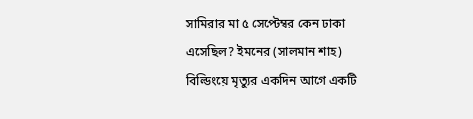সামিরার মা ৫ সেপ্টেম্বর কেন ঢাকা এসেছিল? ইমনের (সালমান শাহ) বিল্ডিংয়ে মৃত্যুর একদিন আগে একটি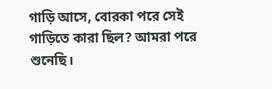গাড়ি আসে, বোরকা পরে সেই গাড়িতে কারা ছিল? আমরা পরে শুনেছি।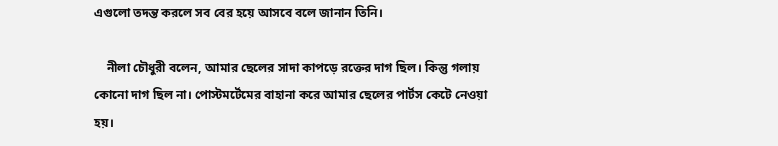এগুলো তদন্ত করলে সব বের হয়ে আসবে বলে জানান তিনি।

    নীলা চৌধুরী বলেন, আমার ছেলের সাদা কাপড়ে রক্তের দাগ ছিল। কিন্তু গলায় কোনো দাগ ছিল না। পোস্টমর্টেমের বাহানা করে আমার ছেলের পার্টস কেটে নেওয়া হয়।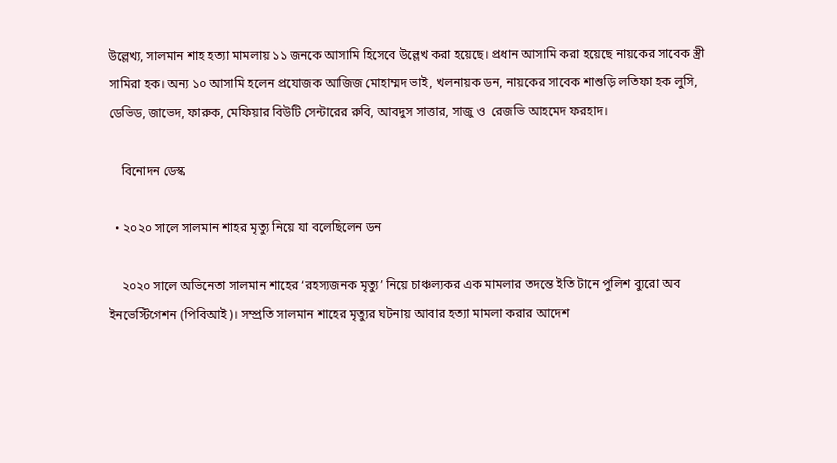উল্লেখ্য, সালমান শাহ হত্যা মামলায় ১১ জনকে আসামি হিসেবে উল্লেখ করা হয়েছে। প্রধান আসামি করা হয়েছে নায়কের সাবেক স্ত্রী সামিরা হক। অন্য ১০ আসামি হলেন প্রযোজক আজিজ মোহাম্মদ ভাই, খলনায়ক ডন, নায়কের সাবেক শাশুড়ি লতিফা হক লুসি, ডেভিড, জাভেদ, ফারুক, মেফিয়ার বিউটি সেন্টারের রুবি, আবদুস সাত্তার, সাজু ও  রেজভি আহমেদ ফরহাদ।

    বিনোদন ডেস্ক

  • ২০২০ সালে সালমান শাহর মৃত্যু নিয়ে যা বলেছিলেন ডন

    ২০২০ সালে অভিনেতা সালমান শাহের ‘রহস্যজনক মৃত্যু’ নিয়ে চাঞ্চল্যকর এক মামলার তদন্তে ইতি টানে পুলিশ ব্যুরো অব ইনভেস্টিগেশন (পিবিআই)। সম্প্রতি সালমান শাহের মৃত্যুর ঘটনায় আবার হত্যা মামলা করার আদেশ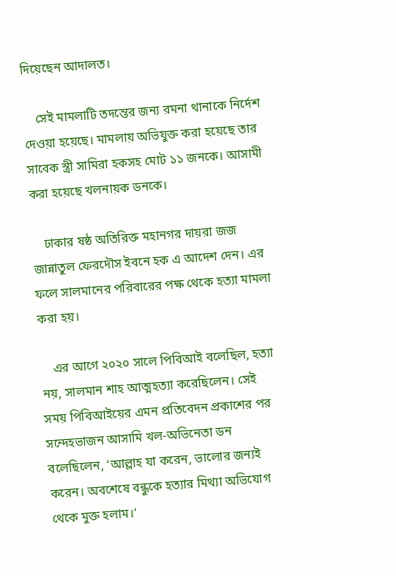দিয়েছেন আদালত।

    সেই মামলাটি তদন্তের জন্য রমনা থানাকে নির্দেশ দেওয়া হয়েছে। মামলায় অভিযুক্ত করা হয়েছে তার সাবেক স্ত্রী সামিরা হকসহ মোট ১১ জনকে। আসামী করা হয়েছে খলনায়ক ডনকে।

    ঢাকার ষষ্ঠ অতিরিক্ত মহানগর দায়রা জজ জান্নাতুল ফেরদৌস ইবনে হক এ আদেশ দেন। এর ফলে সালমানের পরিবারের পক্ষ থেকে হত্যা মামলা করা হয়।

    এর আগে ২০২০ সালে পিবিআই বলেছিল, হত্যা নয়, সালমান শাহ আত্মহত্যা করেছিলেন। সেই সময় পিবিআইয়ের এমন প্রতিবেদন প্রকাশের পর সন্দেহভাজন আসামি খল-অভিনেতা ডন বলেছিলেন, ‘আল্লাহ যা করেন, ভালোর জন্যই করেন। অবশেষে বন্ধুকে হত্যার মিথ্যা অভিযোগ থেকে মুক্ত হলাম।’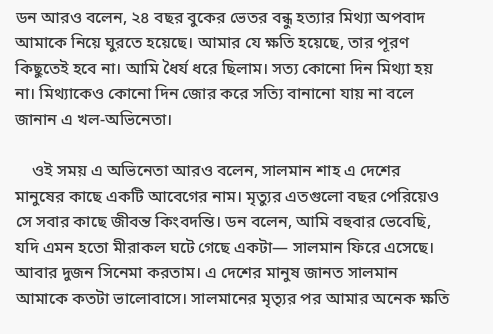ডন আরও বলেন, ২৪ বছর বুকের ভেতর বন্ধু হত্যার মিথ্যা অপবাদ আমাকে নিয়ে ঘুরতে হয়েছে। আমার যে ক্ষতি হয়েছে, তার পূরণ কিছুতেই হবে না। আমি ধৈর্য ধরে ছিলাম। সত্য কোনো দিন মিথ্যা হয় না। মিথ্যাকেও কোনো দিন জোর করে সত্যি বানানো যায় না বলে জানান এ খল-অভিনেতা।

    ওই সময় এ অভিনেতা আরও বলেন, সালমান শাহ এ দেশের মানুষের কাছে একটি আবেগের নাম। মৃত্যুর এতগুলো বছর পেরিয়েও সে সবার কাছে জীবন্ত কিংবদন্তি। ডন বলেন, আমি বহুবার ভেবেছি, যদি এমন হতো মীরাকল ঘটে গেছে একটা— সালমান ফিরে এসেছে। আবার দুজন সিনেমা করতাম। এ দেশের মানুষ জানত সালমান আমাকে কতটা ভালোবাসে। সালমানের মৃত্যৃর পর আমার অনেক ক্ষতি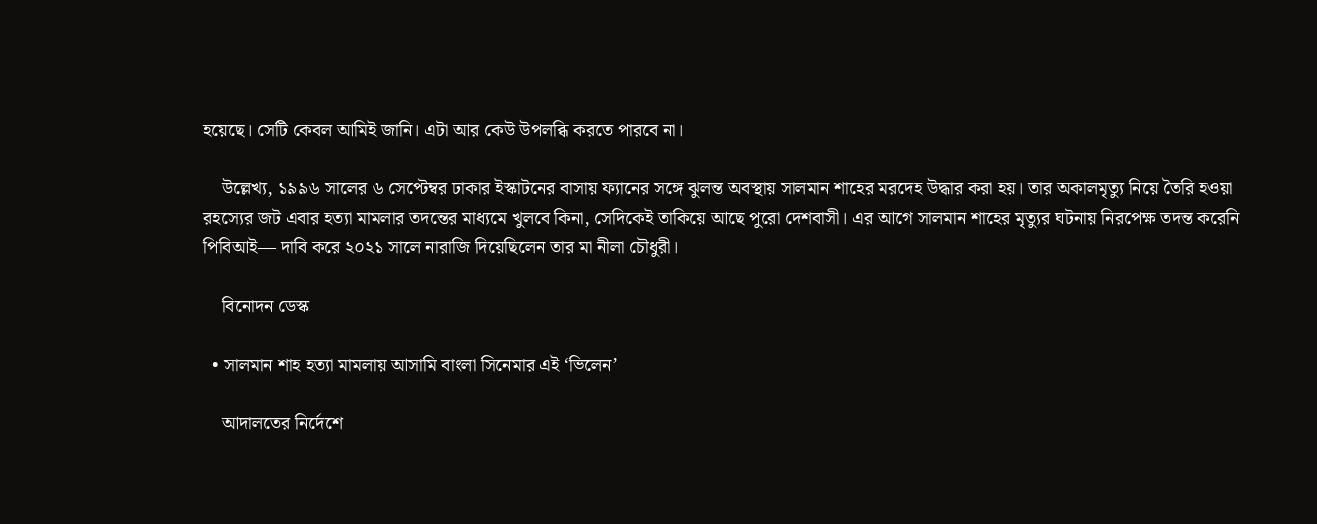হয়েছে। সেটি কেবল আমিই জানি। এটা আর কেউ উপলব্ধি করতে পারবে না।

    উল্লেখ্য, ১৯৯৬ সালের ৬ সেপ্টেম্বর ঢাকার ইস্কাটনের বাসায় ফ্যানের সঙ্গে ঝুলন্ত অবস্থায় সালমান শাহের মরদেহ উদ্ধার করা হয়। তার অকালমৃত্যু নিয়ে তৈরি হওয়া রহস্যের জট এবার হত্যা মামলার তদন্তের মাধ্যমে খুলবে কিনা, সেদিকেই তাকিয়ে আছে পুরো দেশবাসী। এর আগে সালমান শাহের মৃত্যুর ঘটনায় নিরপেক্ষ তদন্ত করেনি পিবিআই— দাবি করে ২০২১ সালে নারাজি দিয়েছিলেন তার মা নীলা চৌধুরী।

    বিনোদন ডেস্ক

  • সালমান শাহ হত্যা মামলায় আসামি বাংলা সিনেমার এই ‘ভিলেন’

    আদালতের নির্দেশে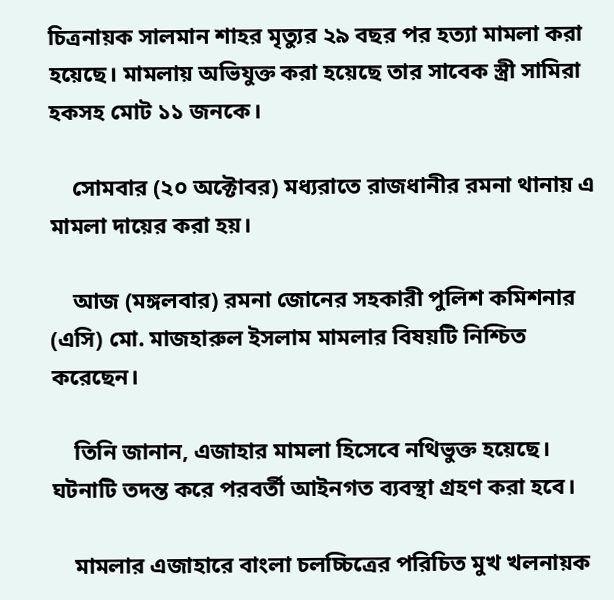চিত্রনায়ক সালমান শাহর মৃত্যুর ২৯ বছর পর হত্যা মামলা করা হয়েছে। মামলায় অভিযুক্ত করা হয়েছে তার সাবেক স্ত্রী সামিরা হকসহ মোট ১১ জনকে।

    সোমবার (২০ অক্টোবর) মধ্যরাতে রাজধানীর রমনা থানায় এ মামলা দায়ের করা হয়।

    আজ (মঙ্গলবার) রমনা জোনের সহকারী পুলিশ কমিশনার (এসি) মো. মাজহারুল ইসলাম মামলার বিষয়টি নিশ্চিত করেছেন।

    তিনি জানান, এজাহার মামলা হিসেবে নথিভুক্ত হয়েছে। ঘটনাটি তদন্ত করে পরবর্তী আইনগত ব্যবস্থা গ্রহণ করা হবে।

    মামলার এজাহারে বাংলা চলচ্চিত্রের পরিচিত মুখ খলনায়ক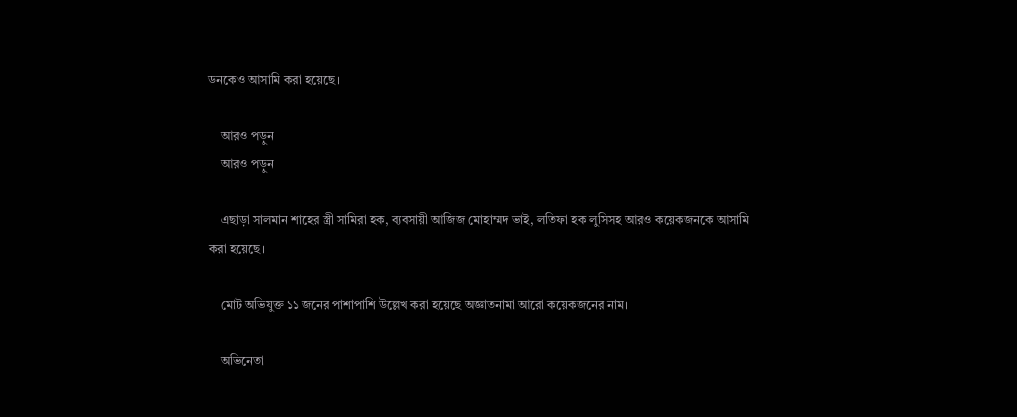ডনকেও আসামি করা হয়েছে।

    আরও পড়ুন
    আরও পড়ুন

    এছাড়া সালমান শাহের স্ত্রী সামিরা হক, ব্যবসায়ী আজিজ মোহাম্মদ ভাই, লতিফা হক লুসিসহ আরও কয়েকজনকে আসামি করা হয়েছে।

    মোট অভিযুক্ত ১১ জনের পাশাপাশি উল্লেখ করা হয়েছে অজ্ঞাতনামা আরো কয়েকজনের নাম।

    অভিনেতা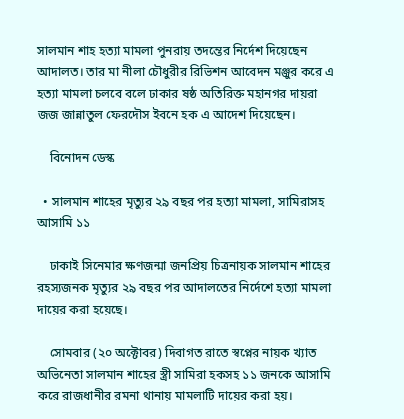সালমান শাহ হত্যা মামলা পুনরায় তদন্তের নির্দেশ দিয়েছেন আদালত। তার মা নীলা চৌধুরীর রিভিশন আবেদন মঞ্জুর করে এ হত্যা মামলা চলবে বলে ঢাকার ষষ্ঠ অতিরিক্ত মহানগর দায়রা জজ জান্নাতুল ফেরদৌস ইবনে হক এ আদেশ দিয়েছেন।

    বিনোদন ডেস্ক

  • সালমান শাহের মৃত্যুর ২৯ বছর পর হত্যা মামলা, সামিরাসহ আসামি ১১

    ঢাকাই সিনেমার ক্ষণজন্মা জনপ্রিয় চিত্রনায়ক সালমান শাহের রহস্যজনক মৃত্যুর ২৯ বছর পর আদালতের নির্দেশে হত্যা মামলা দায়ের করা হয়েছে।

    সোমবার (২০ অক্টোবর) দিবাগত রাতে স্বপ্নের নায়ক খ্যাত অভিনেতা সালমান শাহের স্ত্রী সামিরা হকসহ ১১ জনকে আসামি করে রাজধানীর রমনা থানায় মামলাটি দায়ের করা হয়।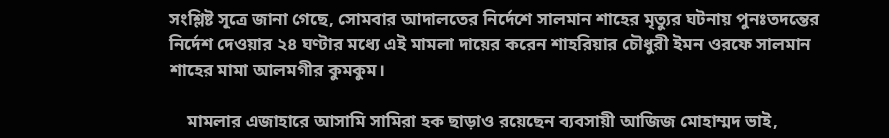সংশ্লিষ্ট সূত্রে জানা গেছে, সোমবার আদালতের নির্দেশে সালমান শাহের মৃত্যুর ঘটনায় পুনঃতদন্তের নির্দেশ দেওয়ার ২৪ ঘণ্টার মধ্যে এই মামলা দায়ের করেন শাহরিয়ার চৌধুরী ইমন ওরফে সালমান শাহের মামা আলমগীর কুমকুম।

    মামলার এজাহারে আসামি সামিরা হক ছাড়াও রয়েছেন ব্যবসায়ী আজিজ মোহাম্মদ ভাই,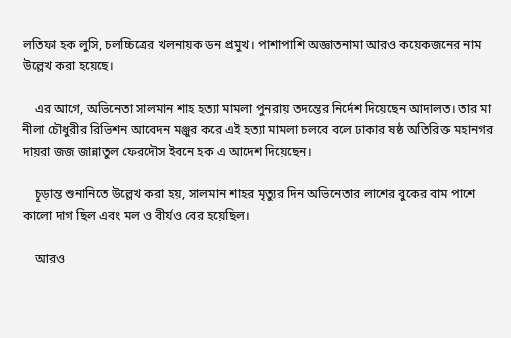লতিফা হক লুসি, চলচ্চিত্রের খলনায়ক ডন প্রমুখ। পাশাপাশি অজ্ঞাতনামা আরও কয়েকজনের নাম উল্লেখ করা হয়েছে।

    এর আগে, অভিনেতা সালমান শাহ হত্যা মামলা পুনরায় তদন্তের নির্দেশ দিয়েছেন আদালত। তার মা নীলা চৌধুরীর রিভিশন আবেদন মঞ্জুর করে এই হত্যা মামলা চলবে বলে ঢাকার ষষ্ঠ অতিরিক্ত মহানগর দায়রা জজ জান্নাতুল ফেরদৌস ইবনে হক এ আদেশ দিয়েছেন।

    চূড়ান্ত শুনানিতে উল্লেখ করা হয়, সালমান শাহর মৃত্যুর দিন অভিনেতার লাশের বুকের বাম পাশে কালো দাগ ছিল এবং মল ও বীর্যও বের হয়েছিল।

    আরও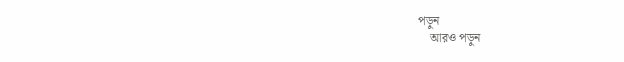পড়ুন
    আরও পড়ুন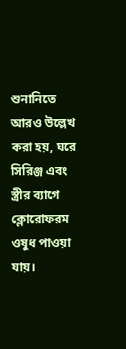শুনানিতে আরও উল্লেখ করা হয়, ঘরে সিরিঞ্জ এবং স্ত্রীর ব্যাগে ক্লোরোফরম ওষুধ পাওয়া যায়।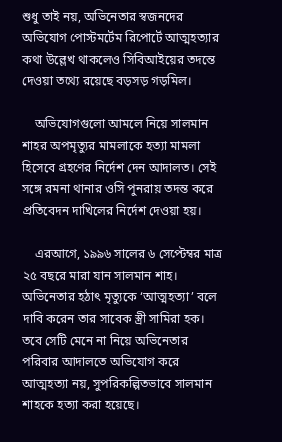শুধু তাই নয়, অভিনেতার স্বজনদের অভিযোগ পোস্টমর্টেম রিপোর্টে আত্মহত্যার কথা উল্লেখ থাকলেও সিবিআইয়ের তদন্তে দেওয়া তথ্যে রয়েছে বড়সড় গড়মিল।

    অভিযোগগুলো আমলে নিয়ে সালমান শাহর অপমৃত্যুর মামলাকে হত্যা মামলা হিসেবে গ্রহণের নির্দেশ দেন আদালত। সেই সঙ্গে রমনা থানার ওসি পুনরায় তদন্ত করে প্রতিবেদন দাখিলের নির্দেশ দেওয়া হয়।

    এরআগে, ১৯৯৬ সালের ৬ সেপ্টেম্বর মাত্র ২৫ বছরে মারা যান সালমান শাহ। অভিনেতার হঠাৎ মৃত্যুকে ‘আত্মহত্যা’ বলে দাবি করেন তার সাবেক স্ত্রী সামিরা হক। তবে সেটি মেনে না নিয়ে অভিনেতার পরিবার আদালতে অভিযোগ করে আত্মহত্যা নয়, সুপরিকল্পিতভাবে সালমান শাহকে হত্যা করা হয়েছে।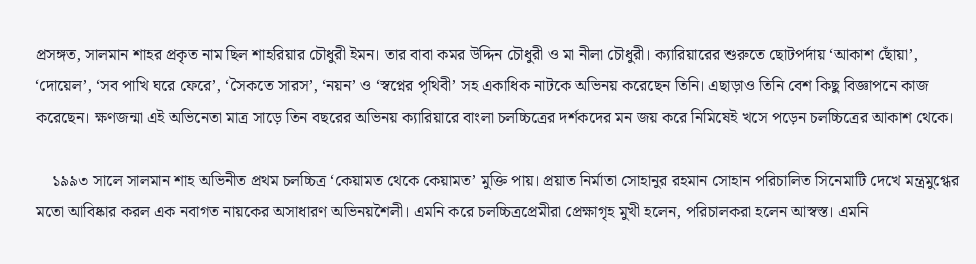প্রসঙ্গত, সালমান শাহর প্রকৃত নাম ছিল শাহরিয়ার চৌধুরী ইমন। তার বাবা কমর উদ্দিন চৌধুরী ও মা নীলা চৌধুরী। ক্যারিয়ারের শুরুতে ছোটপর্দায় ‘আকাশ ছোঁয়া’, ‘দোয়েল’, ‘সব পাখি ঘরে ফেরে’, ‘সৈকতে সারস’, ‘নয়ন’ ও ‘স্বপ্নের পৃথিবী’ সহ একাধিক নাটকে অভিনয় করেছেন তিনি। এছাড়াও তিনি বেশ কিছু বিজ্ঞাপনে কাজ করেছেন। ক্ষণজন্মা এই অভিনেতা মাত্র সাড়ে তিন বছরের অভিনয় ক্যারিয়ারে বাংলা চলচ্চিত্রের দর্শকদের মন জয় করে নিমিষেই খসে পড়েন চলচ্চিত্রের আকাশ থেকে।

    ১৯৯৩ সালে সালমান শাহ অভিনীত প্রথম চলচ্চিত্র ‘কেয়ামত থেকে কেয়ামত’ মুক্তি পায়। প্রয়াত নির্মাতা সোহানুর রহমান সোহান পরিচালিত সিনেমাটি দেখে মন্ত্রমুগ্ধের মতো আবিষ্কার করল এক নবাগত নায়কের অসাধারণ অভিনয়শৈলী। এমনি করে চলচ্চিত্রপ্রেমীরা প্রেক্ষাগৃহ মুখী হলেন, পরিচালকরা হলেন আস্বস্ত। এমনি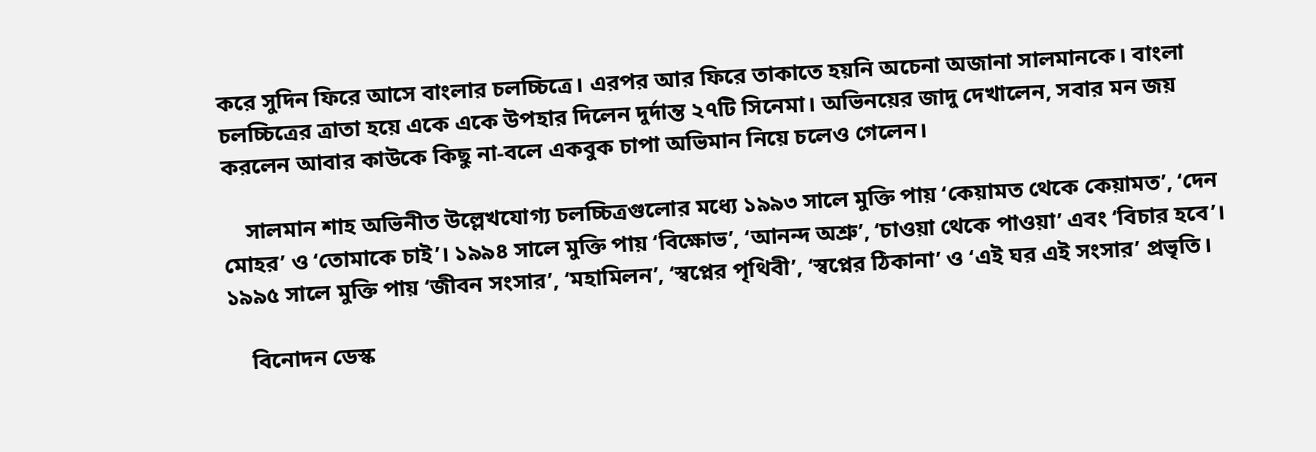করে সুদিন ফিরে আসে বাংলার চলচ্চিত্রে। এরপর আর ফিরে তাকাতে হয়নি অচেনা অজানা সালমানকে। বাংলা চলচ্চিত্রের ত্রাতা হয়ে একে একে উপহার দিলেন দুর্দান্ত ২৭টি সিনেমা। অভিনয়ের জাদু দেখালেন, সবার মন জয় করলেন আবার কাউকে কিছু না-বলে একবুক চাপা অভিমান নিয়ে চলেও গেলেন।

    সালমান শাহ অভিনীত উল্লেখযোগ্য চলচ্চিত্রগুলোর মধ্যে ১৯৯৩ সালে মুক্তি পায় ‘কেয়ামত থেকে কেয়ামত’, ‘দেন মোহর’ ও ‘তোমাকে চাই’। ১৯৯৪ সালে মুক্তি পায় ‘বিক্ষোভ’, ‘আনন্দ অশ্রু’, ‘চাওয়া থেকে পাওয়া’ এবং ‘বিচার হবে’। ১৯৯৫ সালে মুক্তি পায় ‘জীবন সংসার’, ‘মহামিলন’, ‘স্বপ্নের পৃথিবী’, ‘স্বপ্নের ঠিকানা’ ও ‘এই ঘর এই সংসার’ প্রভৃতি।

    বিনোদন ডেস্ক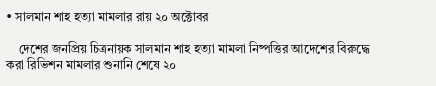• সালমান শাহ হত্যা মামলার রায় ২০ অক্টোবর

    দেশের জনপ্রিয় চিত্রনায়ক সালমান শাহ হত্যা মামলা নিষ্পত্তির আদেশের বিরুদ্ধে করা রিভিশন মামলার শুনানি শেষে ২০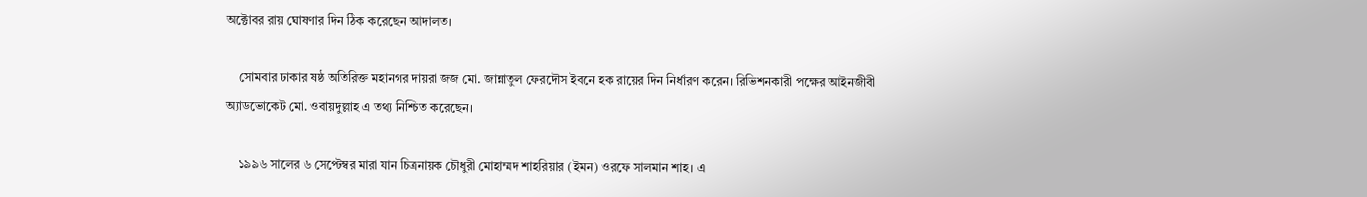অক্টোবর রায় ঘোষণার দিন ঠিক করেছেন আদালত।

    সোমবার ঢাকার ষষ্ঠ অতিরিক্ত মহানগর দায়রা জজ মো. জান্নাতুল ফেরদৌস ইবনে হক রায়ের দিন নির্ধারণ করেন। রিভিশনকারী পক্ষের আইনজীবী অ্যাডভোকেট মো. ওবায়দুল্লাহ এ তথ্য নিশ্চিত করেছেন।

    ১৯৯৬ সালের ৬ সেপ্টেম্বর মারা যান চিত্রনায়ক চৌধুরী মোহাম্মদ শাহরিয়ার (ইমন) ওরফে সালমান শাহ। এ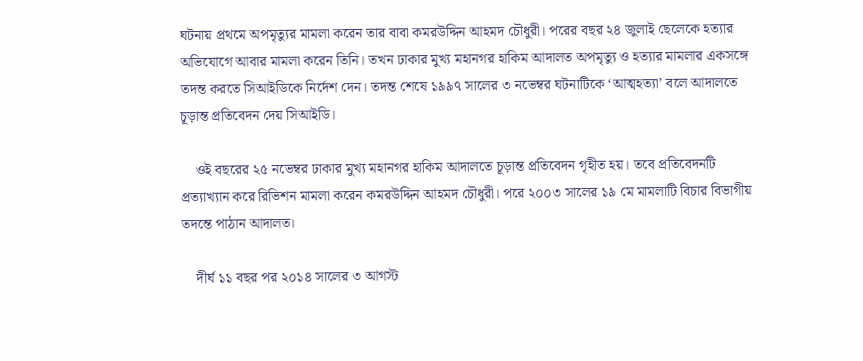ঘটনায় প্রথমে অপমৃত্যুর মামলা করেন তার বাবা কমরউদ্দিন আহমদ চৌধুরী। পরের বছর ২৪ জুলাই ছেলেকে হত্যার অভিযোগে আবার মামলা করেন তিনি। তখন ঢাকার মুখ্য মহানগর হাকিম আদালত অপমৃত্যু ও হত্যার মামলার একসঙ্গে তদন্ত করতে সিআইডিকে নির্দেশ দেন। তদন্ত শেষে ১৯৯৭ সালের ৩ নভেম্বর ঘটনাটিকে ‘আত্মহত্যা’ বলে আদালতে চূড়ান্ত প্রতিবেদন দেয় সিআইডি।

    ওই বছরের ২৫ নভেম্বর ঢাকার মুখ্য মহানগর হাকিম আদালতে চূড়ান্ত প্রতিবেদন গৃহীত হয়। তবে প্রতিবেদনটি প্রত্যাখ্যান করে রিভিশন মামলা করেন কমরউদ্দিন আহমদ চৌধুরী। পরে ২০০৩ সালের ১৯ মে মামলাটি বিচার বিভাগীয় তদন্তে পাঠান আদালত।

    দীর্ঘ ১১ বছর পর ২০১৪ সালের ৩ আগস্ট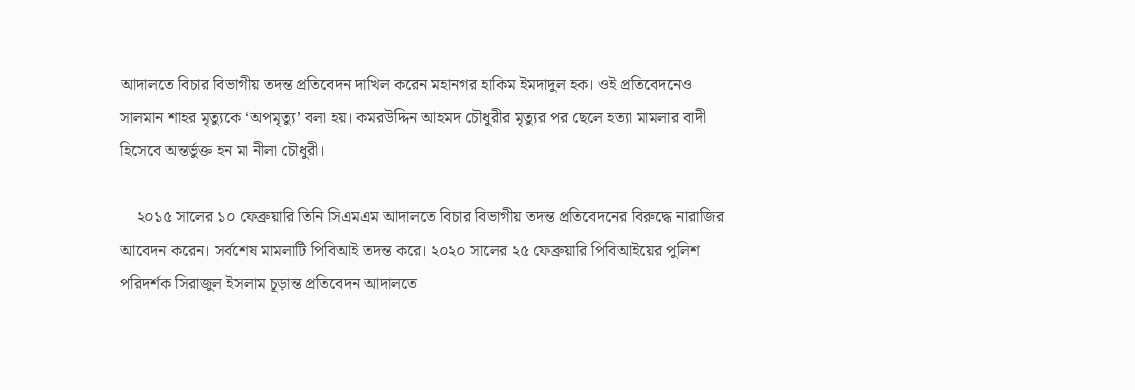আদালতে বিচার বিভাগীয় তদন্ত প্রতিবেদন দাখিল করেন মহানগর হাকিম ইমদাদুল হক। ওই প্রতিবেদনেও সালমান শাহর মৃত্যুকে ‘অপমৃত্যু’ বলা হয়। কমরউদ্দিন আহমদ চৌধুরীর মৃত্যুর পর ছেলে হত্যা মামলার বাদী হিসেবে অন্তর্ভুক্ত হন মা নীলা চৌধুরী।

    ২০১৫ সালের ১০ ফেব্রুয়ারি তিনি সিএমএম আদালতে বিচার বিভাগীয় তদন্ত প্রতিবেদনের বিরুদ্ধে নারাজির আবেদন করেন। সর্বশেষ মামলাটি পিবিআই তদন্ত করে। ২০২০ সালের ২৫ ফেব্রুয়ারি পিবিআইয়ের পুলিশ পরিদর্শক সিরাজুল ইসলাম চূড়ান্ত প্রতিবেদন আদালতে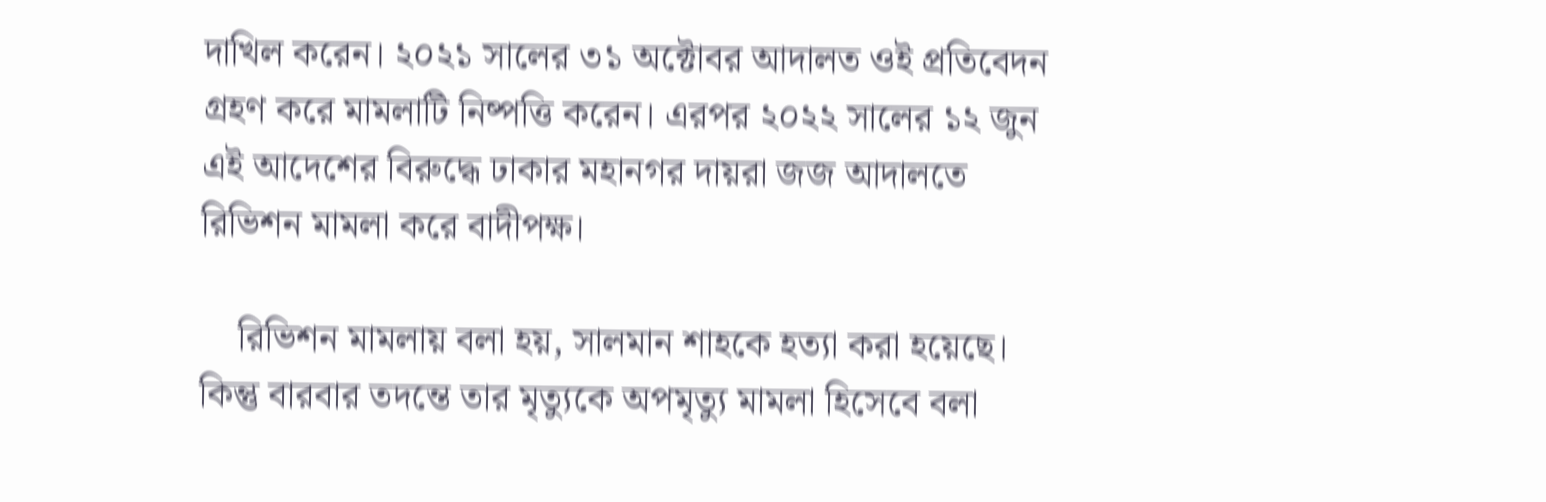দাখিল করেন। ২০২১ সালের ৩১ অক্টোবর আদালত ওই প্রতিবেদন গ্রহণ করে মামলাটি নিষ্পত্তি করেন। এরপর ২০২২ সালের ১২ জুন এই আদেশের বিরুদ্ধে ঢাকার মহানগর দায়রা জজ আদালতে রিভিশন মামলা করে বাদীপক্ষ।

    রিভিশন মামলায় বলা হয়, সালমান শাহকে হত্যা করা হয়েছে। কিন্তু বারবার তদন্তে তার মৃত্যুকে অপমৃত্যু মামলা হিসেবে বলা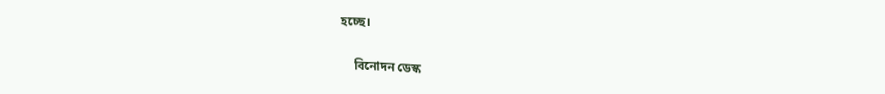হচ্ছে।

    বিনোদন ডেস্ক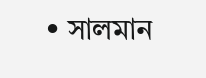• সালমান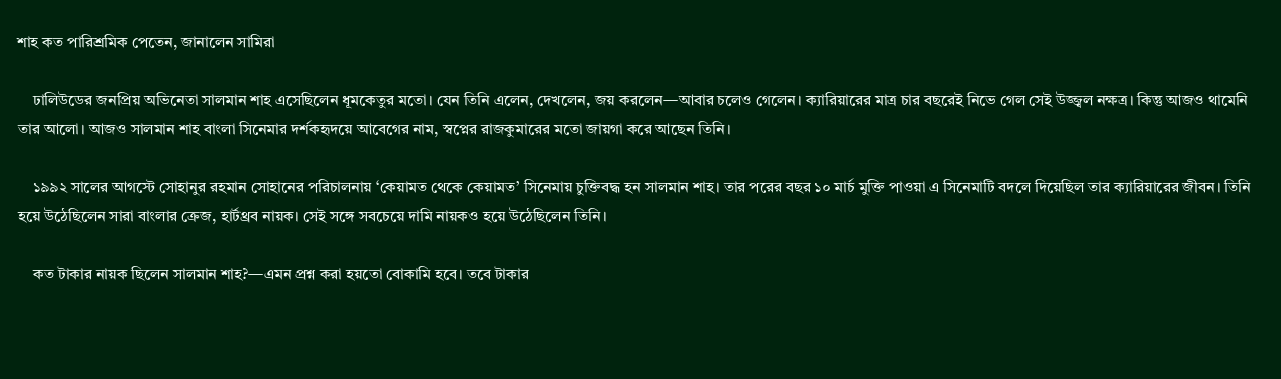শাহ কত পারিশ্রমিক পেতেন, জানালেন সামিরা

    ঢালিউডের জনপ্রিয় অভিনেতা সালমান শাহ এসেছিলেন ধূমকেতুর মতো। যেন তিনি এলেন, দেখলেন, জয় করলেন—আবার চলেও গেলেন। ক্যারিয়ারের মাত্র চার বছরেই নিভে গেল সেই উজ্জ্বল নক্ষত্র। কিন্তু আজও থামেনি তার আলো। আজও সালমান শাহ বাংলা সিনেমার দর্শকহৃদয়ে আবেগের নাম, স্বপ্নের রাজকুমারের মতো জায়গা করে আছেন তিনি।

    ১৯৯২ সালের আগস্টে সোহানুর রহমান সোহানের পরিচালনায় ‘কেয়ামত থেকে কেয়ামত’ সিনেমায় চুক্তিবদ্ধ হন সালমান শাহ। তার পরের বছর ১০ মার্চ মুক্তি পাওয়া এ সিনেমাটি বদলে দিয়েছিল তার ক্যারিয়ারের জীবন। তিনি হয়ে উঠেছিলেন সারা বাংলার ক্রেজ, হার্টথ্রব নায়ক। সেই সঙ্গে সবচেয়ে দামি নায়কও হয়ে উঠেছিলেন তিনি।

    কত টাকার নায়ক ছিলেন সালমান শাহ?—এমন প্রশ্ন করা হয়তো বোকামি হবে। তবে টাকার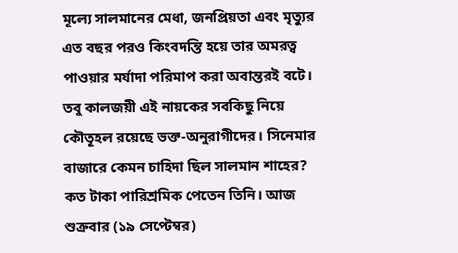মূল্যে সালমানের মেধা, জনপ্রিয়তা এবং মৃত্যুর এত বছর পরও কিংবদন্তি হয়ে তার অমরত্ব পাওয়ার মর্যাদা পরিমাপ করা অবান্তরই বটে। তবু কালজয়ী এই নায়কের সবকিছু নিয়ে কৌতূহল রয়েছে ভক্ত-অনুরাগীদের। সিনেমার বাজারে কেমন চাহিদা ছিল সালমান শাহের? কত টাকা পারিশ্রমিক পেতেন তিনি। আজ শুক্রবার (১৯ সেপ্টেম্বর)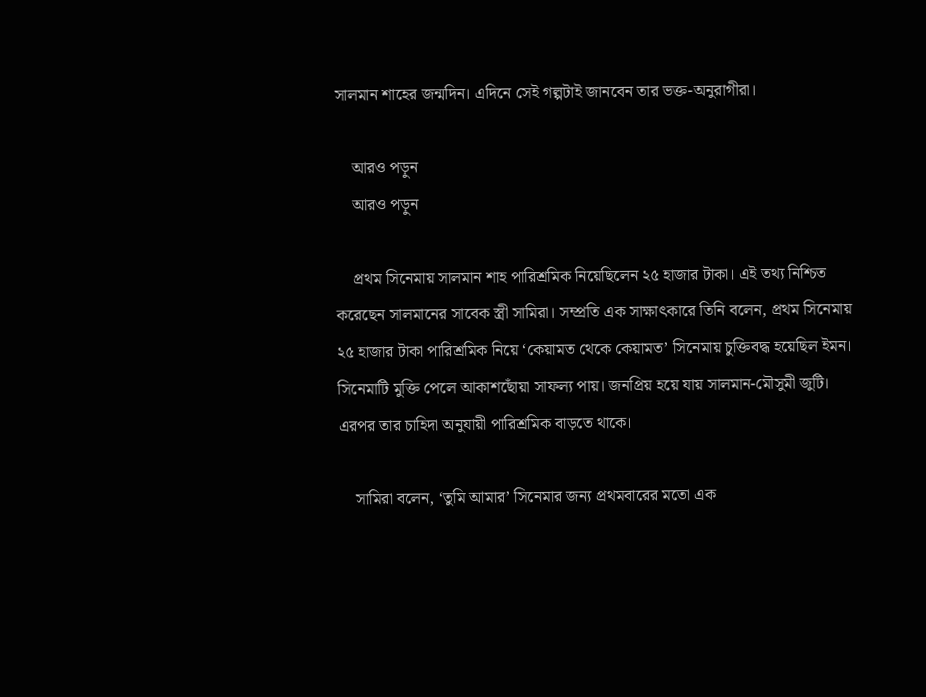সালমান শাহের জন্মদিন। এদিনে সেই গল্পটাই জানবেন তার ভক্ত-অনুরাগীরা।

    আরও পড়ুন
    আরও পড়ুন

    প্রথম সিনেমায় সালমান শাহ পারিশ্রমিক নিয়েছিলেন ২৫ হাজার টাকা। এই তথ্য নিশ্চিত করেছেন সালমানের সাবেক স্ত্রী সামিরা। সম্প্রতি এক সাক্ষাৎকারে তিনি বলেন, প্রথম সিনেমায় ২৫ হাজার টাকা পারিশ্রমিক নিয়ে ‘কেয়ামত থেকে কেয়ামত’ সিনেমায় চুক্তিবদ্ধ হয়েছিল ইমন। সিনেমাটি মুক্তি পেলে আকাশছোঁয়া সাফল্য পায়। জনপ্রিয় হয়ে যায় সালমান-মৌসুমী জুটি। এরপর তার চাহিদা অনুযায়ী পারিশ্রমিক বাড়তে থাকে।

    সামিরা বলেন, ‘তুমি আমার’ সিনেমার জন্য প্রথমবারের মতো এক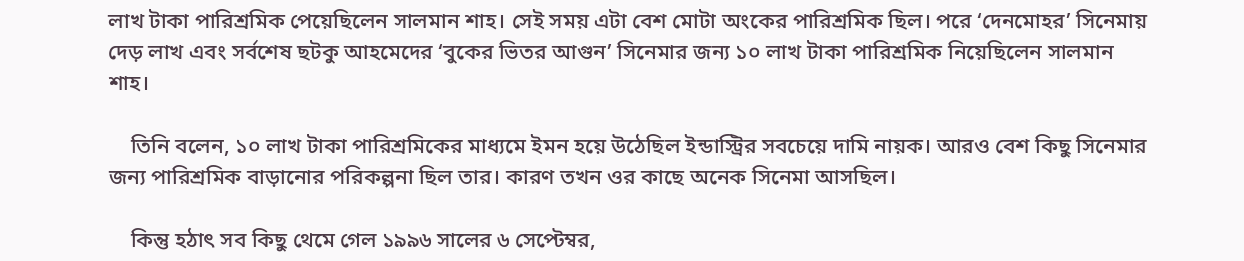লাখ টাকা পারিশ্রমিক পেয়েছিলেন সালমান শাহ। সেই সময় এটা বেশ মোটা অংকের পারিশ্রমিক ছিল। পরে ‘দেনমোহর’ সিনেমায় দেড় লাখ এবং সর্বশেষ ছটকু আহমেদের ‘বুকের ভিতর আগুন’ সিনেমার জন্য ১০ লাখ টাকা পারিশ্রমিক নিয়েছিলেন সালমান শাহ।

    তিনি বলেন, ১০ লাখ টাকা পারিশ্রমিকের মাধ্যমে ইমন হয়ে উঠেছিল ইন্ডাস্ট্রির সবচেয়ে দামি নায়ক। আরও বেশ কিছু সিনেমার জন্য পারিশ্রমিক বাড়ানোর পরিকল্পনা ছিল তার। কারণ তখন ওর কাছে অনেক সিনেমা আসছিল।

    কিন্তু হঠাৎ সব কিছু থেমে গেল ১৯৯৬ সালের ৬ সেপ্টেম্বর,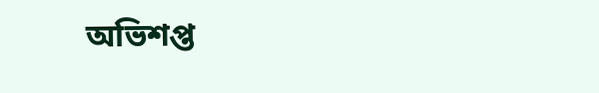অভিশপ্ত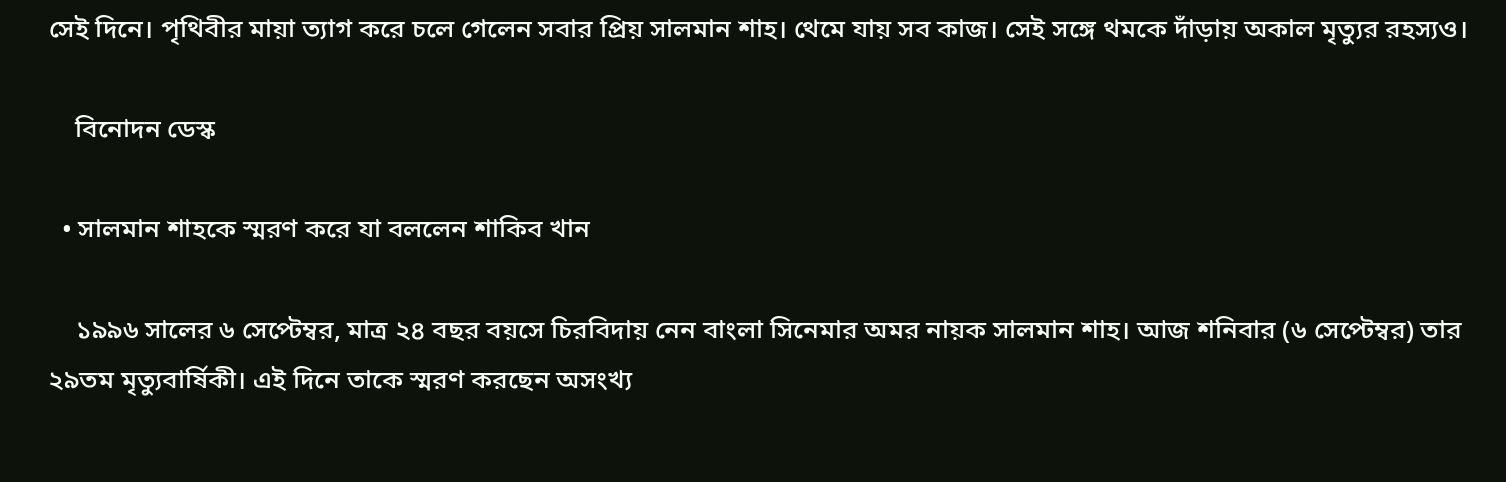সেই দিনে। পৃথিবীর মায়া ত্যাগ করে চলে গেলেন সবার প্রিয় সালমান শাহ। থেমে যায় সব কাজ। সেই সঙ্গে থমকে দাঁড়ায় অকাল মৃত্যুর রহস্যও।

    বিনোদন ডেস্ক

  • সালমান শাহকে স্মরণ করে যা বললেন শাকিব খান

    ১৯৯৬ সালের ৬ সেপ্টেম্বর, মাত্র ২৪ বছর বয়সে চিরবিদায় নেন বাংলা সিনেমার অমর নায়ক সালমান শাহ। আজ শনিবার (৬ সেপ্টেম্বর) তার ২৯তম মৃত্যুবার্ষিকী। এই দিনে তাকে স্মরণ করছেন অসংখ্য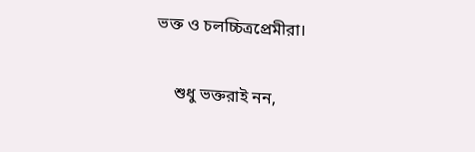ভক্ত ও চলচ্চিত্রপ্রেমীরা।

    শুধু ভক্তরাই নন,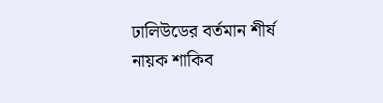ঢালিউডের বর্তমান শীর্ষ নায়ক শাকিব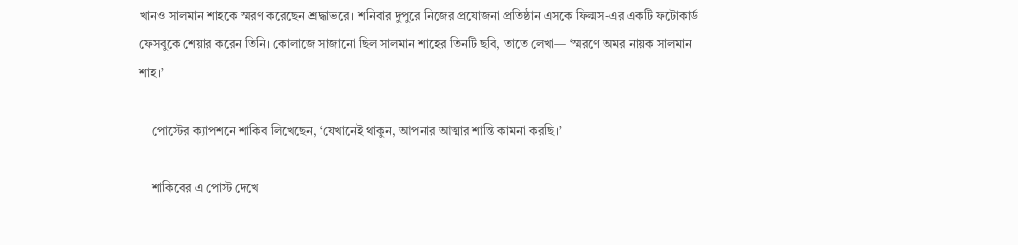খানও সালমান শাহকে স্মরণ করেছেন শ্রদ্ধাভরে। শনিবার দুপুরে নিজের প্রযোজনা প্রতিষ্ঠান এসকে ফিল্মস-এর একটি ফটোকার্ড ফেসবুকে শেয়ার করেন তিনি। কোলাজে সাজানো ছিল সালমান শাহের তিনটি ছবি, তাতে লেখা— ‘স্মরণে অমর নায়ক সালমান শাহ।’

    পোস্টের ক্যাপশনে শাকিব লিখেছেন, ‘যেখানেই থাকুন, আপনার আত্মার শান্তি কামনা করছি।’

    শাকিবের এ পোস্ট দেখে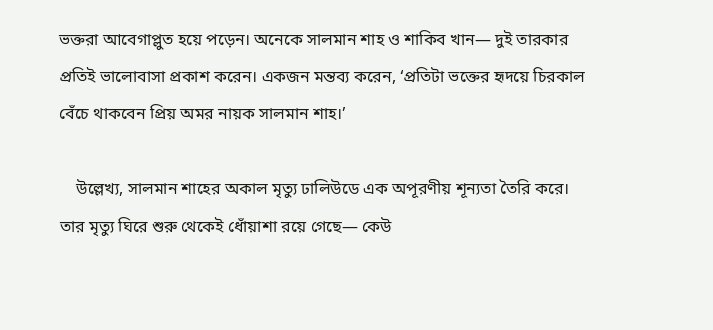ভক্তরা আবেগাপ্লুত হয়ে পড়েন। অনেকে সালমান শাহ ও শাকিব খান— দুই তারকার প্রতিই ভালোবাসা প্রকাশ করেন। একজন মন্তব্য করেন, ‘প্রতিটা ভক্তের হৃদয়ে চিরকাল বেঁচে থাকবেন প্রিয় অমর নায়ক সালমান শাহ।’

    উল্লেখ্য, সালমান শাহের অকাল মৃত্যু ঢালিউডে এক অপূরণীয় শূন্যতা তৈরি করে। তার মৃত্যু ঘিরে শুরু থেকেই ধোঁয়াশা রয়ে গেছে— কেউ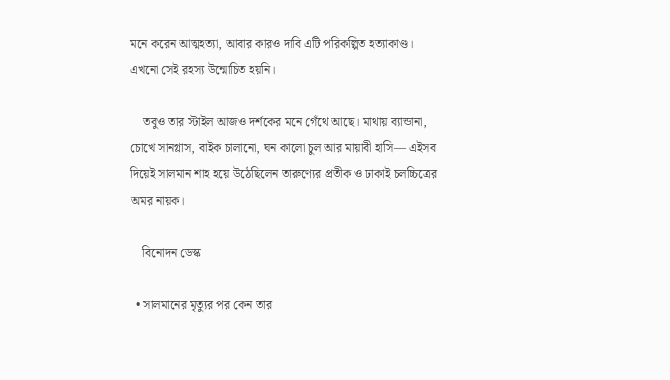মনে করেন আত্মহত্যা, আবার কারও দাবি এটি পরিকল্পিত হত্যাকাণ্ড। এখনো সেই রহস্য উন্মোচিত হয়নি।

    তবুও তার স্টাইল আজও দর্শকের মনে গেঁথে আছে। মাথায় ব্যান্ডানা, চোখে সানগ্লাস, বাইক চালানো, ঘন কালো চুল আর মায়াবী হাসি— এইসব দিয়েই সালমান শাহ হয়ে উঠেছিলেন তারুণ্যের প্রতীক ও ঢাকাই চলচ্চিত্রের অমর নায়ক।

    বিনোদন ডেস্ক

  • সালমানের মৃত্যুর পর কেন তার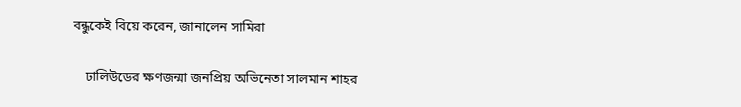বন্ধুকেই বিয়ে করেন, জানালেন সামিরা

    ঢালিউডের ক্ষণজন্মা জনপ্রিয় অভিনেতা সালমান শাহর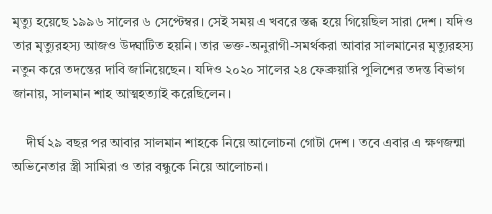মৃত্যু হয়েছে ১৯৯৬ সালের ৬ সেপ্টেম্বর। সেই সময় এ খবরে স্তব্ধ হয়ে গিয়েছিল সারা দেশ। যদিও তার মৃত্যুরহস্য আজও উদ্ঘাটিত হয়নি। তার ভক্ত-অনুরাগী-সমর্থকরা আবার সালমানের মৃত্যুরহস্য নতুন করে তদন্তের দাবি জানিয়েছেন। যদিও ২০২০ সালের ২৪ ফেব্রুয়ারি পুলিশের তদন্ত বিভাগ জানায়, সালমান শাহ আত্মহত্যাই করেছিলেন।

    দীর্ঘ ২৯ বছর পর আবার সালমান শাহকে নিয়ে আলোচনা গোটা দেশ। তবে এবার এ ক্ষণজন্মা অভিনেতার স্ত্রী সামিরা ও তার বন্ধুকে নিয়ে আলোচনা।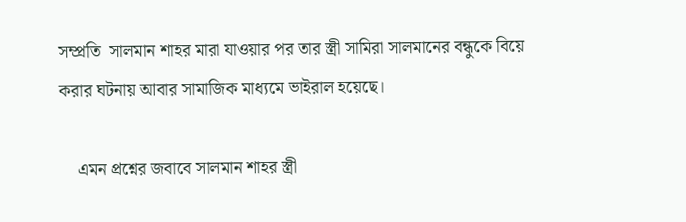সম্প্রতি  সালমান শাহর মারা যাওয়ার পর তার স্ত্রী সামিরা সালমানের বন্ধুকে বিয়ে করার ঘটনায় আবার সামাজিক মাধ্যমে ভাইরাল হয়েছে।

    এমন প্রশ্নের জবাবে সালমান শাহর স্ত্রী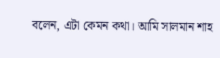বলেন, এটা কেমন কথা। আমি সালমান শাহ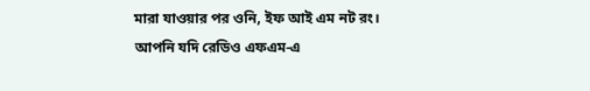মারা যাওয়ার পর ওনি, ইফ আই এম নট রং। আপনি যদি রেডিও এফএম-এ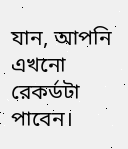যান, আপনি এখনো রেকর্ডটা পাবেন।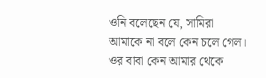ওনি বলেছেন যে, সামিরা আমাকে না বলে কেন চলে গেল। ওর বাবা কেন আমার থেকে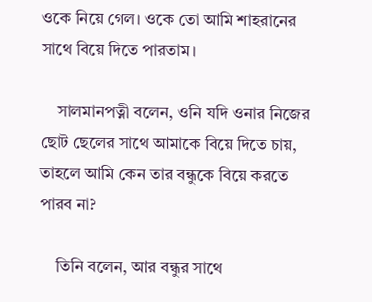ওকে নিয়ে গেল। ওকে তো আমি শাহরানের সাথে বিয়ে দিতে পারতাম।

    সালমানপত্নী বলেন, ওনি যদি ওনার নিজের ছোট ছেলের সাথে আমাকে বিয়ে দিতে চায়, তাহলে আমি কেন তার বন্ধুকে বিয়ে করতে পারব না?

    তিনি বলেন, আর বন্ধুর সাথে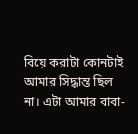বিয়ে করাটা কোনটাই আমার সিদ্ধান্ত ছিল না। এটা আমার বাবা-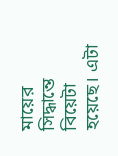মায়ের সিদ্ধান্তে বিয়েটা হয়েছে। এটা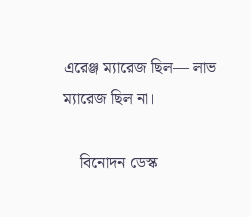এরেঞ্জ ম্যারেজ ছিল— লাভ ম্যারেজ ছিল না।

    বিনোদন ডেস্ক